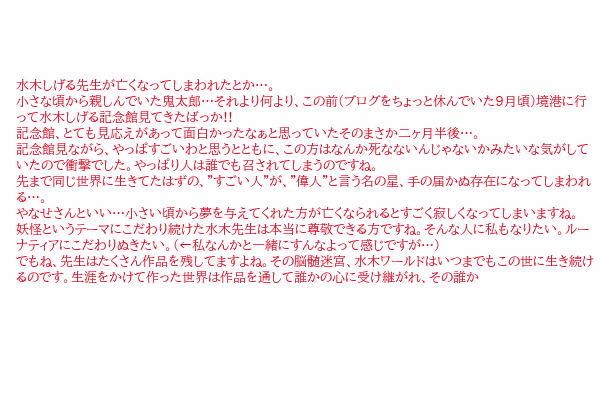水木しげる先生が亡くなってしまわれたとか…。
小さな頃から親しんでいた鬼太郎…それより何より、この前(ブログをちょっと休んでいた9月頃)境港に行って水木しげる記念館見てきたばっか!!
記念館、とても見応えがあって面白かったなぁと思っていたそのまさか二ヶ月半後…。
記念館見ながら、やっぱすごいわと思うとともに、この方はなんか死なないんじゃないかみたいな気がしていたので衝撃でした。やっぱり人は誰でも召されてしまうのですね。
先まで同じ世界に生きてたはずの、"すごい人"が、"偉人"と言う名の星、手の届かぬ存在になってしまわれる…。
やなせさんといい…小さい頃から夢を与えてくれた方が亡くなられるとすごく寂しくなってしまいますね。
妖怪というテーマにこだわり続けた水木先生は本当に尊敬できる方ですね。そんな人に私もなりたい。ルーナティアにこだわりぬきたい。(←私なんかと一緒にすんなよって感じですが…)
でもね、先生はたくさん作品を残してますよね。その脳髄迷宮、水木ワールドはいつまでもこの世に生き続けるのです。生涯をかけて作った世界は作品を通して誰かの心に受け継がれ、その誰か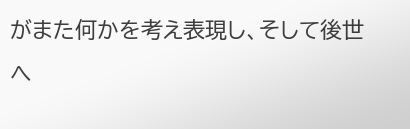がまた何かを考え表現し、そして後世へ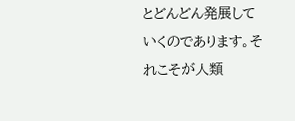とどんどん発展していくのであります。それこそが人類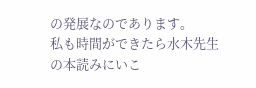の発展なのであります。
私も時間ができたら水木先生の本読みにいこ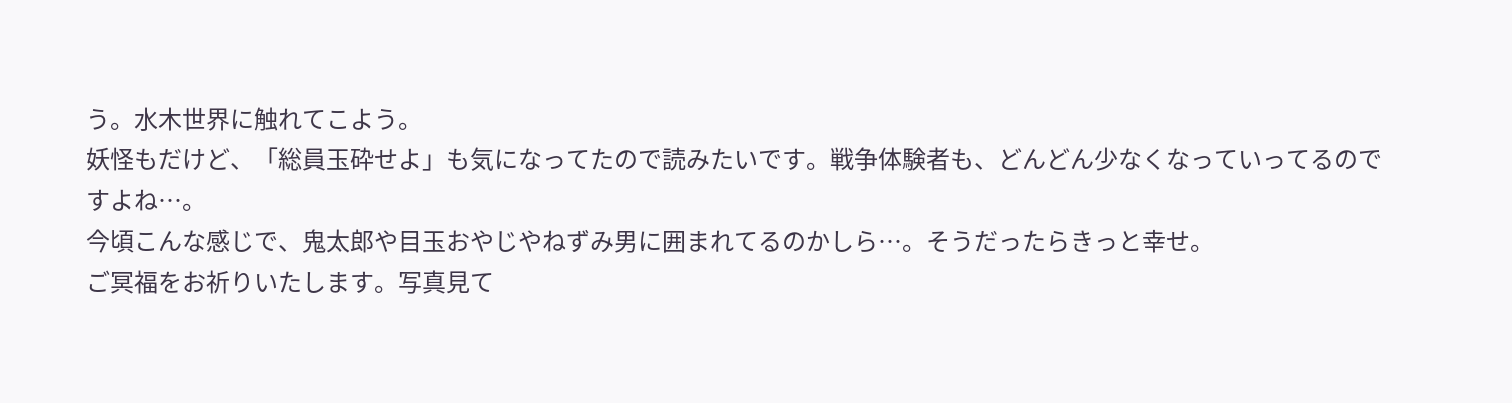う。水木世界に触れてこよう。
妖怪もだけど、「総員玉砕せよ」も気になってたので読みたいです。戦争体験者も、どんどん少なくなっていってるのですよね…。
今頃こんな感じで、鬼太郎や目玉おやじやねずみ男に囲まれてるのかしら…。そうだったらきっと幸せ。
ご冥福をお祈りいたします。写真見て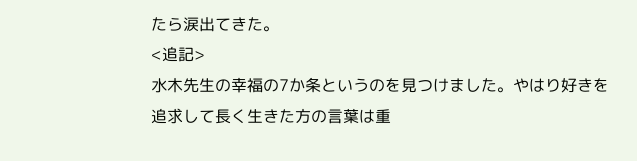たら涙出てきた。
<追記>
水木先生の幸福の7か条というのを見つけました。やはり好きを追求して長く生きた方の言葉は重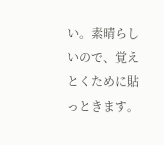い。素晴らしいので、覚えとくために貼っときます。